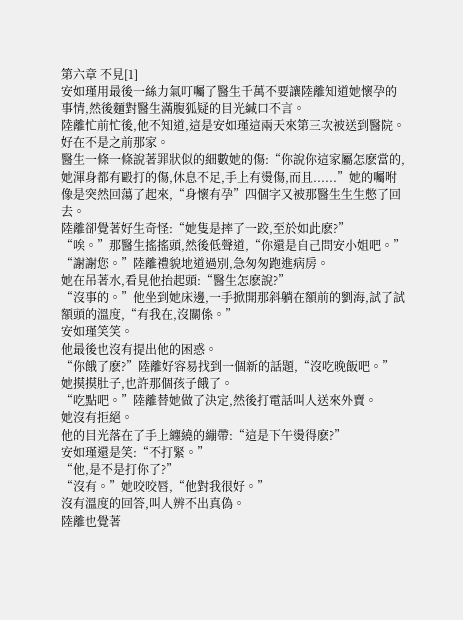第六章 不見[1]
安如瑾用最後一絲力氣叮囑了醫生千萬不要讓陸離知道她懷孕的事情,然後麵對醫生滿腹狐疑的目光緘口不言。
陸離忙前忙後,他不知道,這是安如瑾這兩天來第三次被送到醫院。
好在不是之前那家。
醫生一條一條說著罪狀似的細數她的傷:“你說你這家屬怎麽當的,她渾身都有毆打的傷,休息不足,手上有燙傷,而且......”她的囑咐像是突然回蕩了起來,“身懷有孕”四個字又被那醫生生生憋了回去。
陸離卻覺著好生奇怪:“她隻是摔了一跤,至於如此麽?”
“唉。”那醫生搖搖頭,然後低聲道,“你還是自己問安小姐吧。”
“謝謝您。”陸離禮貌地道過別,急匆匆跑進病房。
她在吊著水,看見他抬起頭:“醫生怎麽說?”
“沒事的。”他坐到她床邊,一手掀開那斜躺在額前的劉海,試了試額頭的溫度,“有我在,沒關係。”
安如瑾笑笑。
他最後也沒有提出他的困惑。
“你餓了麽?”陸離好容易找到一個新的話題,“沒吃晚飯吧。”
她摸摸肚子,也許那個孩子餓了。
“吃點吧。”陸離替她做了決定,然後打電話叫人送來外賣。
她沒有拒絕。
他的目光落在了手上纏繞的繃帶:“這是下午燙得麽?”
安如瑾還是笑:“不打緊。”
“他,是不是打你了?”
“沒有。”她咬咬唇,“他對我很好。”
沒有溫度的回答,叫人辨不出真偽。
陸離也覺著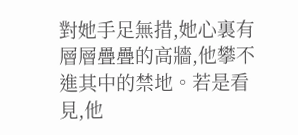對她手足無措,她心裏有層層疊疊的高牆,他攀不進其中的禁地。若是看見,他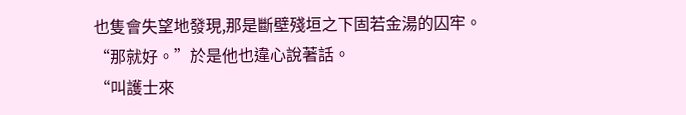也隻會失望地發現,那是斷壁殘垣之下固若金湯的囚牢。
“那就好。”於是他也違心說著話。
“叫護士來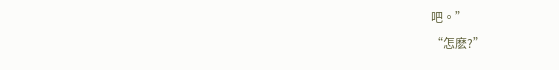吧。”
“怎麽?”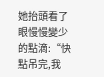她抬頭看了眼慢慢變少的點滴:“快點吊完,我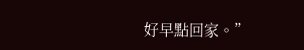好早點回家。”